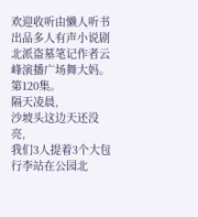欢迎收听由懒人听书出品多人有声小说剧北派盗墓笔记作者云峰演播广场舞大妈。
第120集。
隔天凌晨,
沙坡头这边天还没亮,
我们3人提着3个大包行李站在公园北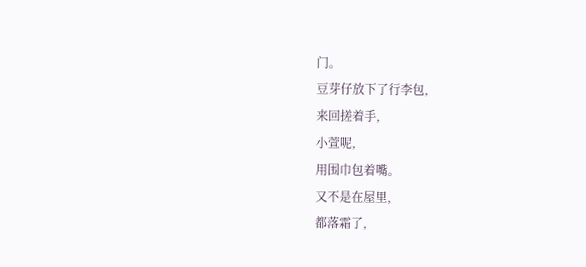门。
豆芽仔放下了行李包,
来回搓着手,
小萱呢,
用围巾包着嘴。
又不是在屋里,
都落霜了,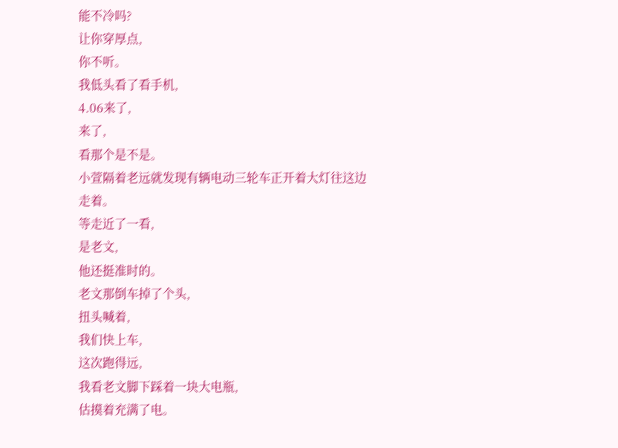能不冷吗?
让你穿厚点,
你不听。
我低头看了看手机,
4.06来了,
来了,
看那个是不是。
小萱隔着老远就发现有辆电动三轮车正开着大灯往这边走着。
等走近了一看,
是老文,
他还挺准时的。
老文那倒车掉了个头,
扭头喊着,
我们快上车,
这次跑得远,
我看老文脚下踩着一块大电瓶,
估摸着充满了电。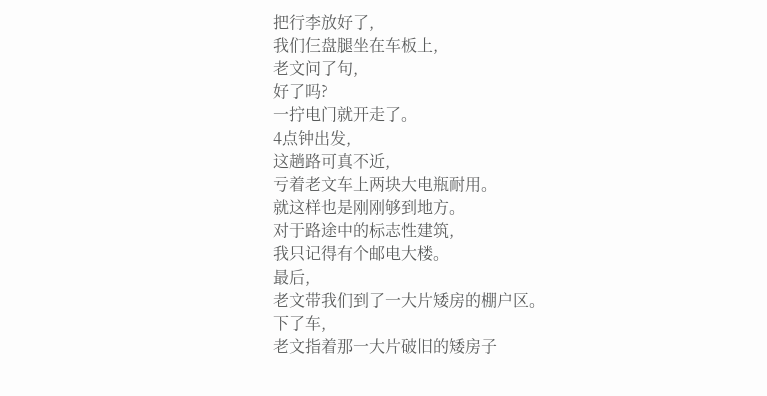把行李放好了,
我们仨盘腿坐在车板上,
老文问了句,
好了吗?
一拧电门就开走了。
4点钟出发,
这趟路可真不近,
亏着老文车上两块大电瓶耐用。
就这样也是刚刚够到地方。
对于路途中的标志性建筑,
我只记得有个邮电大楼。
最后,
老文带我们到了一大片矮房的棚户区。
下了车,
老文指着那一大片破旧的矮房子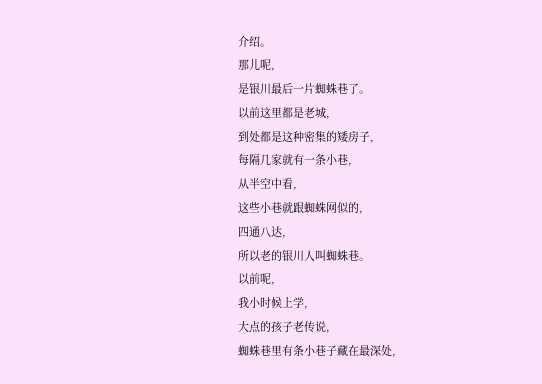介绍。
那儿呢,
是银川最后一片蜘蛛巷了。
以前这里都是老城,
到处都是这种密集的矮房子,
每隔几家就有一条小巷,
从半空中看,
这些小巷就跟蜘蛛网似的,
四通八达,
所以老的银川人叫蜘蛛巷。
以前呢,
我小时候上学,
大点的孩子老传说,
蜘蛛巷里有条小巷子藏在最深处,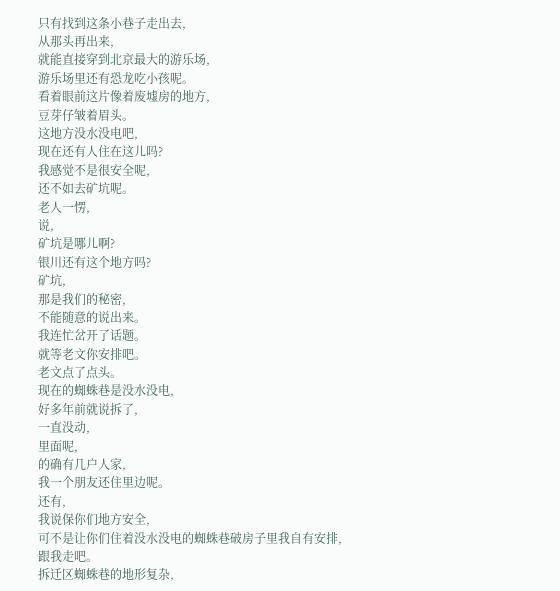只有找到这条小巷子走出去,
从那头再出来,
就能直接穿到北京最大的游乐场,
游乐场里还有恐龙吃小孩呢。
看着眼前这片像着废墟房的地方,
豆芽仔皱着眉头。
这地方没水没电吧,
现在还有人住在这儿吗?
我感觉不是很安全呢,
还不如去矿坑呢。
老人一愣,
说,
矿坑是哪儿啊?
银川还有这个地方吗?
矿坑,
那是我们的秘密,
不能随意的说出来。
我连忙岔开了话题。
就等老文你安排吧。
老文点了点头。
现在的蜘蛛巷是没水没电,
好多年前就说拆了,
一直没动,
里面呢,
的确有几户人家,
我一个朋友还住里边呢。
还有,
我说保你们地方安全,
可不是让你们住着没水没电的蜘蛛巷破房子里我自有安排,
跟我走吧。
拆迁区蜘蛛巷的地形复杂,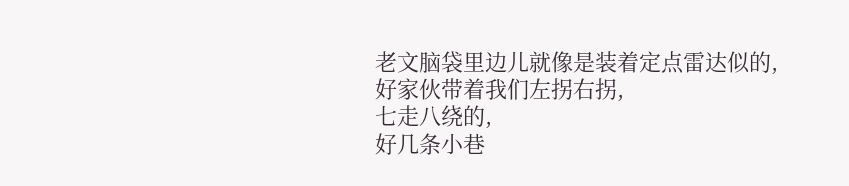老文脑袋里边儿就像是装着定点雷达似的,
好家伙带着我们左拐右拐,
七走八绕的,
好几条小巷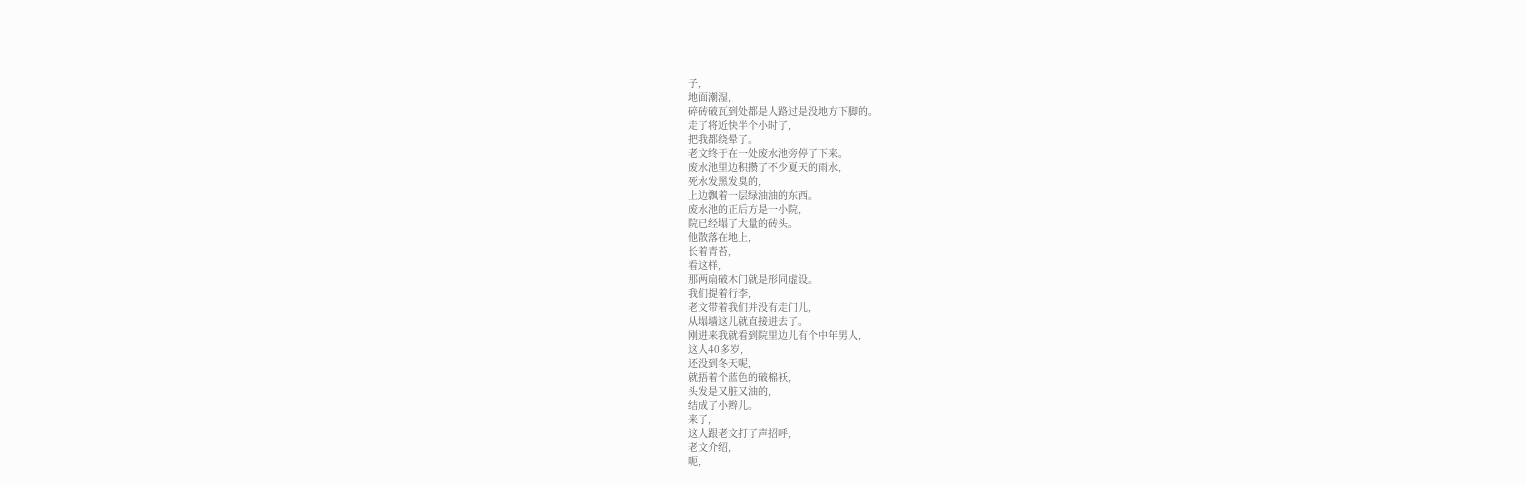子,
地面潮湿,
碎砖破瓦到处都是人路过是没地方下脚的。
走了将近快半个小时了,
把我都绕晕了。
老文终于在一处废水池旁停了下来。
废水池里边积攒了不少夏天的雨水,
死水发黑发臭的,
上边飘着一层绿油油的东西。
废水池的正后方是一小院,
院已经塌了大量的砖头。
他散落在地上,
长着青苔,
看这样,
那两扇破木门就是形同虚设。
我们提着行李,
老文带着我们并没有走门儿,
从塌墙这儿就直接进去了。
刚进来我就看到院里边儿有个中年男人,
这人40多岁,
还没到冬天呢,
就捂着个蓝色的破棉袄,
头发是又脏又油的,
结成了小辫儿。
来了,
这人跟老文打了声招呼,
老文介绍,
呃,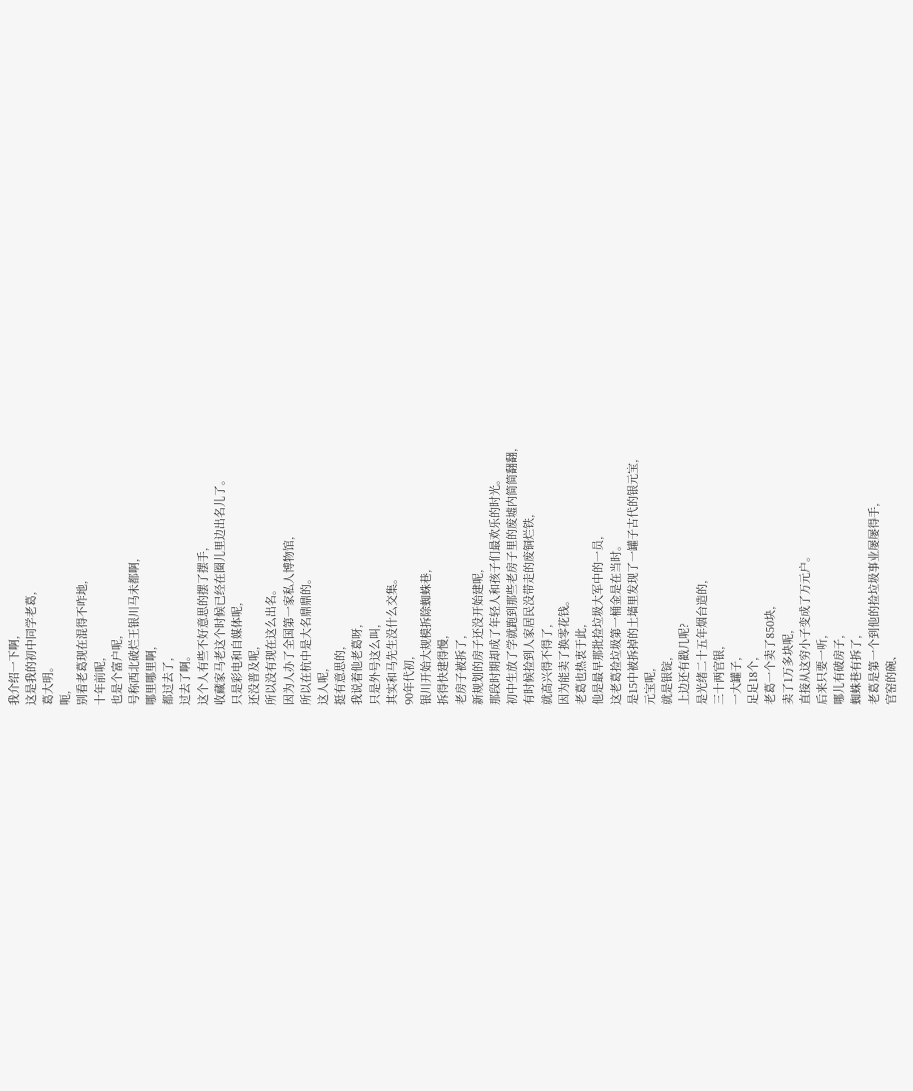我介绍一下啊,
这是我的初中同学老葛,
葛大明。
呃,
别看老葛现在混得不咋地,
十年前呢,
也是个富户呢,
号称西北破烂王银川马未都啊,
哪里哪里啊,
都过去了,
过去了啊。
这个人有些不好意思的摆了摆手,
收藏家马老这个时候已经在圈儿里边出名儿了。
只是彩电和自媒体呢,
还没普及呢,
所以没有现在这么出名。
因为人办了全国第一家私人博物馆,
所以在杭中是大名鼎鼎的。
这人呢,
挺有意思的,
我说着他老葛呀,
只是外号这么叫,
其实和马先生没什么交集。
90年代初,
银川开始大规模拆除蜘蛛巷,
拆得快建得慢,
老房子被拆了,
新规划的房子还没开始建呢,
那段时期却成了年轻人和孩子们最欢乐的时光。
初中生放了学就跑到那些老房子里的废墟内简简翻翻,
有时候捡到人家居民没带走的废铜烂铁,
就高兴得不得了,
因为能卖了换零花钱。
老葛也热衷于此,
他是最早那批捡垃圾大军中的一员,
这老葛捡垃圾第一桶金是在当时。
是15中被拆掉的土墙里发现了一罐子古代的银元宝,
元宝呢,
就是银锭,
上边还有戳几呢?
是光绪二十五年烟台造的,
三十两官银,
一大罐子,
足足18个,
老葛一个卖了850块,
卖了1万多块呢,
直接从这穷小子变成了万元户。
后来只要一听,
哪儿有破房子,
蜘蛛巷有拆了,
老葛是第一个到他的捡垃圾事业屡屡得手,
官窑的碗、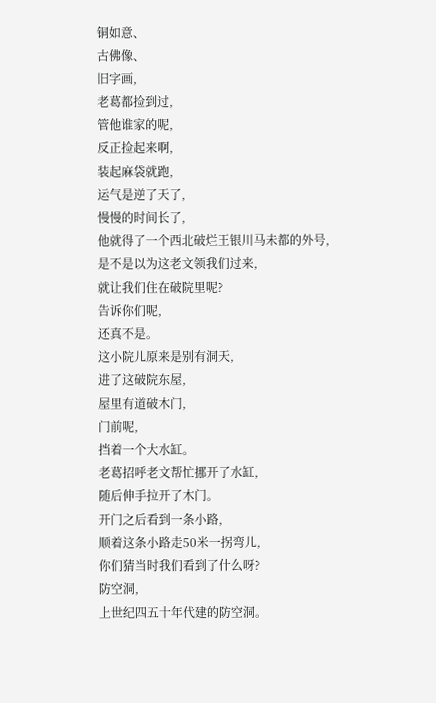铜如意、
古佛像、
旧字画,
老葛都捡到过,
管他谁家的呢,
反正捡起来啊,
装起麻袋就跑,
运气是逆了天了,
慢慢的时间长了,
他就得了一个西北破烂王银川马未都的外号,
是不是以为这老文领我们过来,
就让我们住在破院里呢?
告诉你们呢,
还真不是。
这小院儿原来是别有洞天,
进了这破院东屋,
屋里有道破木门,
门前呢,
挡着一个大水缸。
老葛招呼老文帮忙挪开了水缸,
随后伸手拉开了木门。
开门之后看到一条小路,
顺着这条小路走50米一拐弯儿,
你们猜当时我们看到了什么呀?
防空洞,
上世纪四五十年代建的防空洞。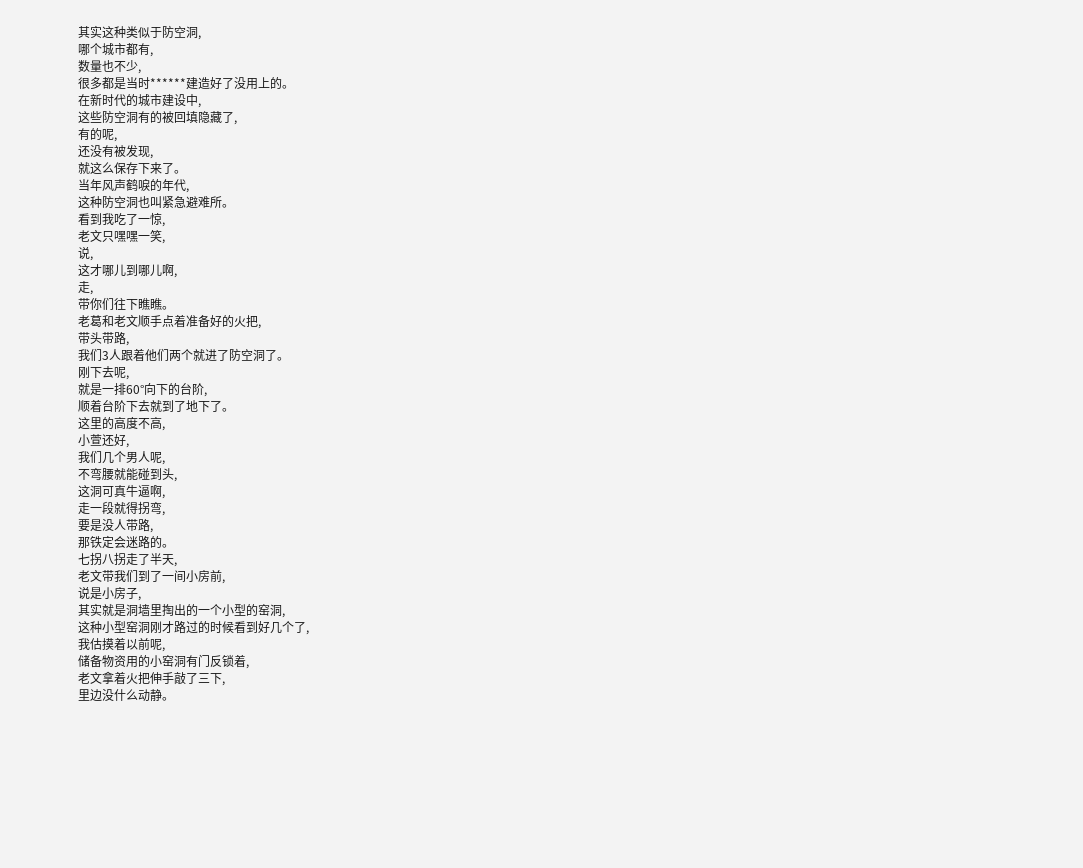其实这种类似于防空洞,
哪个城市都有,
数量也不少,
很多都是当时******建造好了没用上的。
在新时代的城市建设中,
这些防空洞有的被回填隐藏了,
有的呢,
还没有被发现,
就这么保存下来了。
当年风声鹤唳的年代,
这种防空洞也叫紧急避难所。
看到我吃了一惊,
老文只嘿嘿一笑,
说,
这才哪儿到哪儿啊,
走,
带你们往下瞧瞧。
老葛和老文顺手点着准备好的火把,
带头带路,
我们3人跟着他们两个就进了防空洞了。
刚下去呢,
就是一排60°向下的台阶,
顺着台阶下去就到了地下了。
这里的高度不高,
小萱还好,
我们几个男人呢,
不弯腰就能碰到头,
这洞可真牛逼啊,
走一段就得拐弯,
要是没人带路,
那铁定会迷路的。
七拐八拐走了半天,
老文带我们到了一间小房前,
说是小房子,
其实就是洞墙里掏出的一个小型的窑洞,
这种小型窑洞刚才路过的时候看到好几个了,
我估摸着以前呢,
储备物资用的小窑洞有门反锁着,
老文拿着火把伸手敲了三下,
里边没什么动静。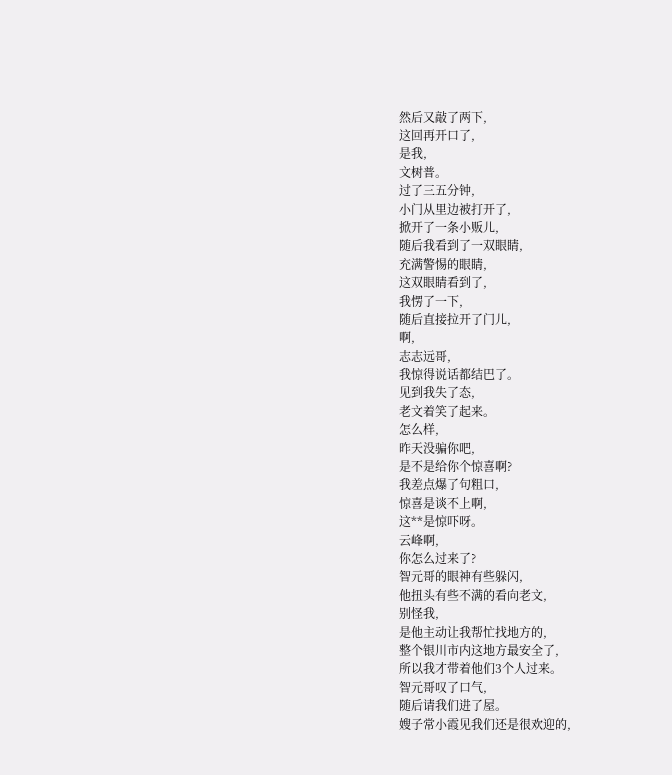然后又敲了两下,
这回再开口了,
是我,
文树普。
过了三五分钟,
小门从里边被打开了,
掀开了一条小贩儿,
随后我看到了一双眼睛,
充满警惕的眼睛,
这双眼睛看到了,
我愣了一下,
随后直接拉开了门儿,
啊,
志志远哥,
我惊得说话都结巴了。
见到我失了态,
老文着笑了起来。
怎么样,
昨天没骗你吧,
是不是给你个惊喜啊?
我差点爆了句粗口,
惊喜是谈不上啊,
这**是惊吓呀。
云峰啊,
你怎么过来了?
智元哥的眼神有些躲闪,
他扭头有些不满的看向老文,
别怪我,
是他主动让我帮忙找地方的,
整个银川市内这地方最安全了,
所以我才带着他们3个人过来。
智元哥叹了口气,
随后请我们进了屋。
嫂子常小霞见我们还是很欢迎的,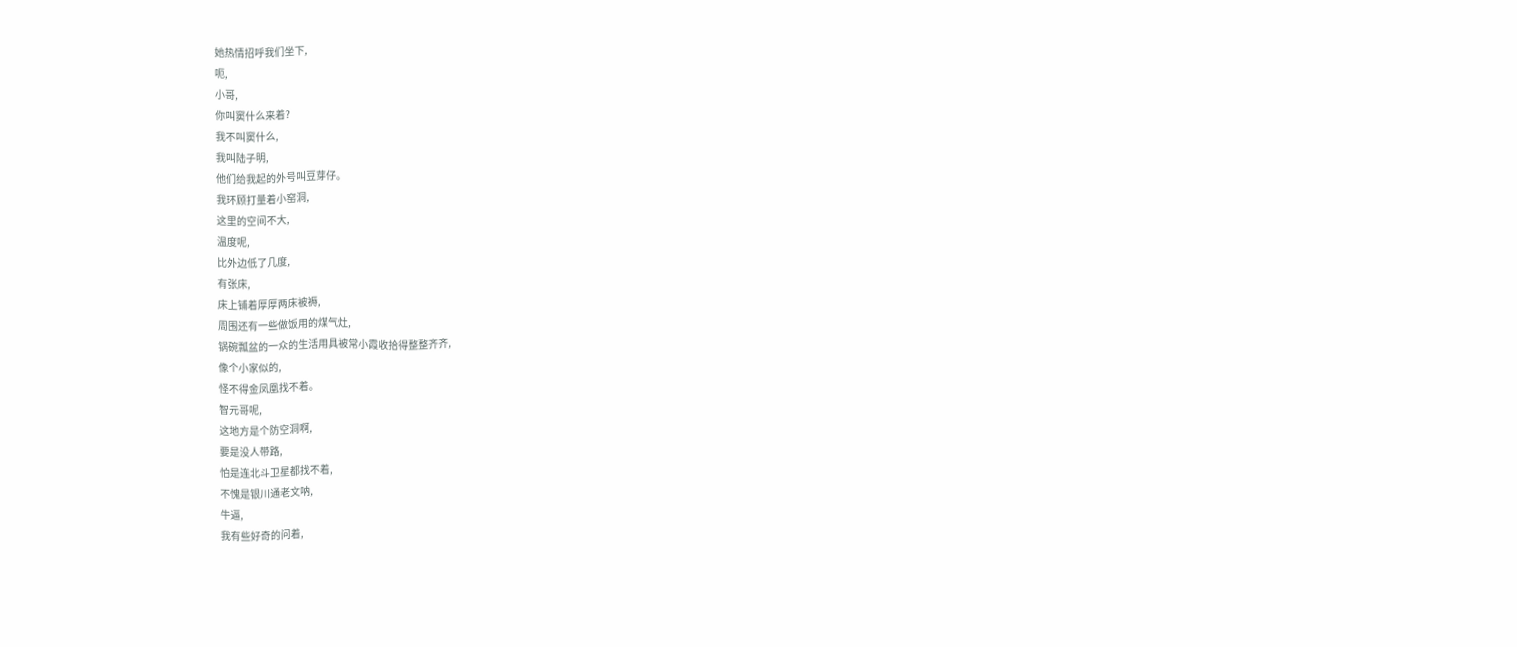她热情招呼我们坐下,
呃,
小哥,
你叫窦什么来着?
我不叫窦什么,
我叫陆子明,
他们给我起的外号叫豆芽仔。
我环顾打量着小窑洞,
这里的空间不大,
温度呢,
比外边低了几度,
有张床,
床上铺着厚厚两床被褥,
周围还有一些做饭用的煤气灶,
锅碗瓢盆的一众的生活用具被常小霞收拾得整整齐齐,
像个小家似的,
怪不得金凤凰找不着。
智元哥呢,
这地方是个防空洞啊,
要是没人带路,
怕是连北斗卫星都找不着,
不愧是银川通老文呐,
牛逼,
我有些好奇的问着,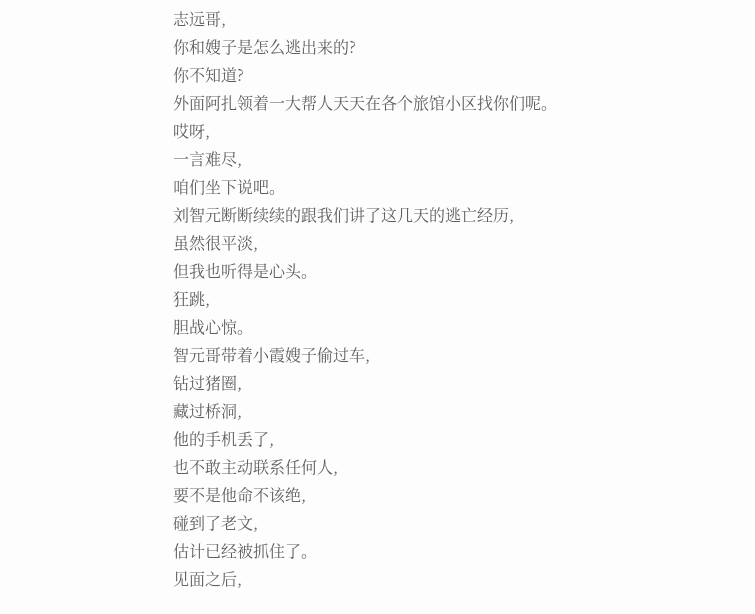志远哥,
你和嫂子是怎么逃出来的?
你不知道?
外面阿扎领着一大帮人天天在各个旅馆小区找你们呢。
哎呀,
一言难尽,
咱们坐下说吧。
刘智元断断续续的跟我们讲了这几天的逃亡经历,
虽然很平淡,
但我也听得是心头。
狂跳,
胆战心惊。
智元哥带着小霞嫂子偷过车,
钻过猪圈,
藏过桥洞,
他的手机丢了,
也不敢主动联系任何人,
要不是他命不该绝,
碰到了老文,
估计已经被抓住了。
见面之后,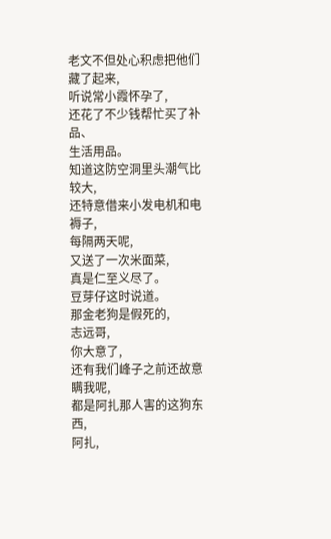老文不但处心积虑把他们藏了起来,
听说常小霞怀孕了,
还花了不少钱帮忙买了补品、
生活用品。
知道这防空洞里头潮气比较大,
还特意借来小发电机和电褥子,
每隔两天呢,
又送了一次米面菜,
真是仁至义尽了。
豆芽仔这时说道。
那金老狗是假死的,
志远哥,
你大意了,
还有我们峰子之前还故意瞒我呢,
都是阿扎那人害的这狗东西,
阿扎,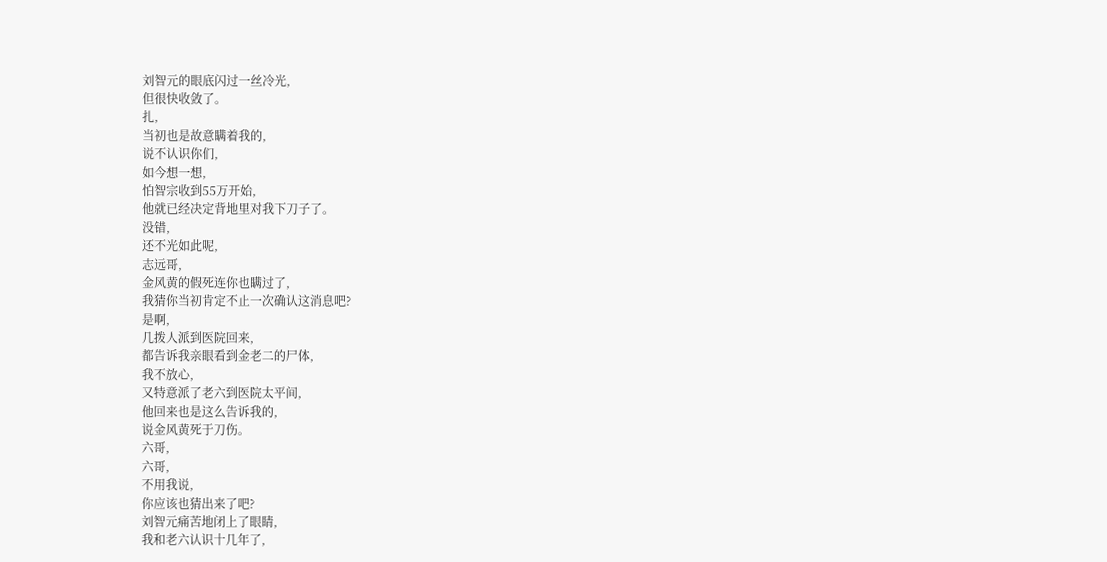刘智元的眼底闪过一丝冷光,
但很快收敛了。
扎,
当初也是故意瞒着我的,
说不认识你们,
如今想一想,
怕智宗收到55万开始,
他就已经决定背地里对我下刀子了。
没错,
还不光如此呢,
志远哥,
金风黄的假死连你也瞒过了,
我猜你当初肯定不止一次确认这消息吧?
是啊,
几拨人派到医院回来,
都告诉我亲眼看到金老二的尸体,
我不放心,
又特意派了老六到医院太平间,
他回来也是这么告诉我的,
说金风黄死于刀伤。
六哥,
六哥,
不用我说,
你应该也猜出来了吧?
刘智元痛苦地闭上了眼睛,
我和老六认识十几年了,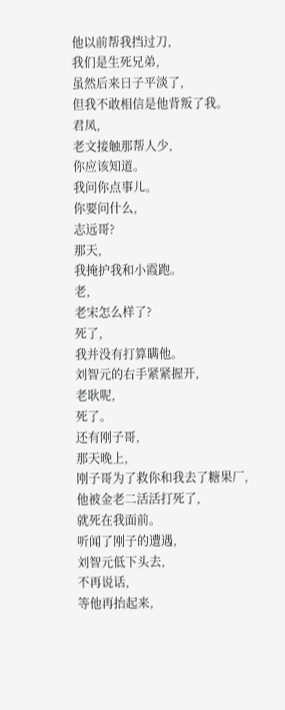他以前帮我挡过刀,
我们是生死兄弟,
虽然后来日子平淡了,
但我不敢相信是他背叛了我。
君凤,
老文接触那帮人少,
你应该知道。
我问你点事儿。
你要问什么,
志远哥?
那天,
我掩护我和小霞跑。
老,
老宋怎么样了?
死了,
我并没有打算瞒他。
刘智元的右手紧紧握开,
老耿呢,
死了。
还有刚子哥,
那天晚上,
刚子哥为了救你和我去了糖果厂,
他被金老二活活打死了,
就死在我面前。
听闻了刚子的遭遇,
刘智元低下头去,
不再说话,
等他再抬起来,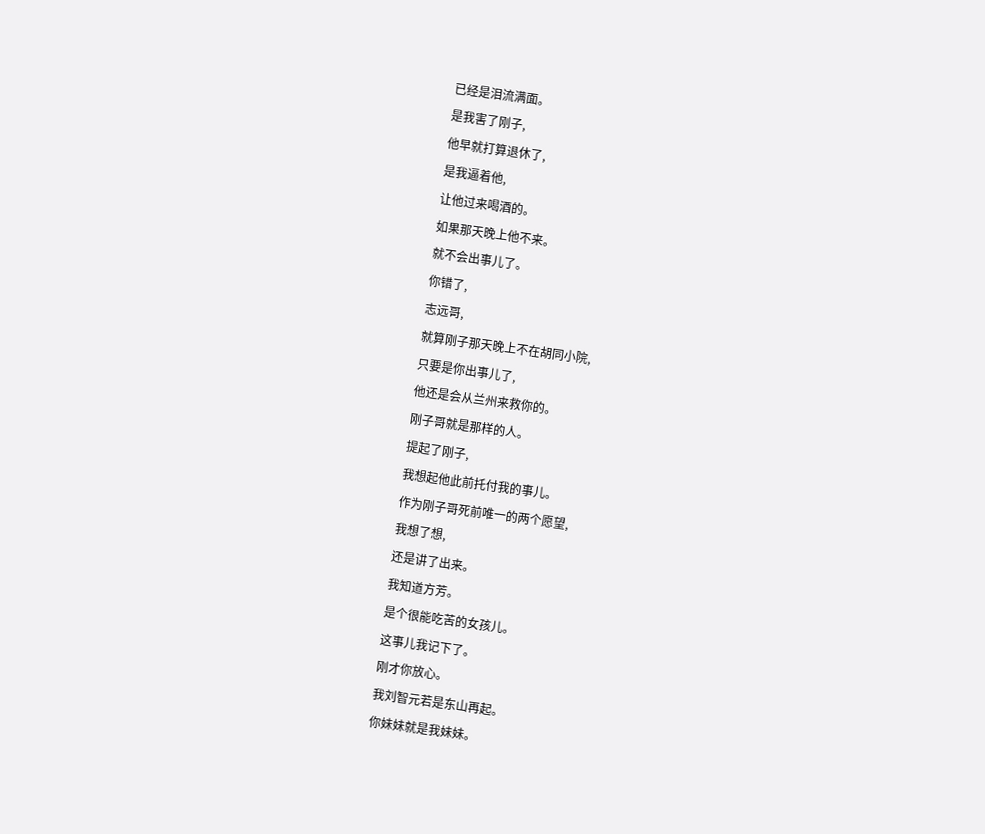已经是泪流满面。
是我害了刚子,
他早就打算退休了,
是我逼着他,
让他过来喝酒的。
如果那天晚上他不来。
就不会出事儿了。
你错了,
志远哥,
就算刚子那天晚上不在胡同小院,
只要是你出事儿了,
他还是会从兰州来救你的。
刚子哥就是那样的人。
提起了刚子,
我想起他此前托付我的事儿。
作为刚子哥死前唯一的两个愿望,
我想了想,
还是讲了出来。
我知道方芳。
是个很能吃苦的女孩儿。
这事儿我记下了。
刚才你放心。
我刘智元若是东山再起。
你妹妹就是我妹妹。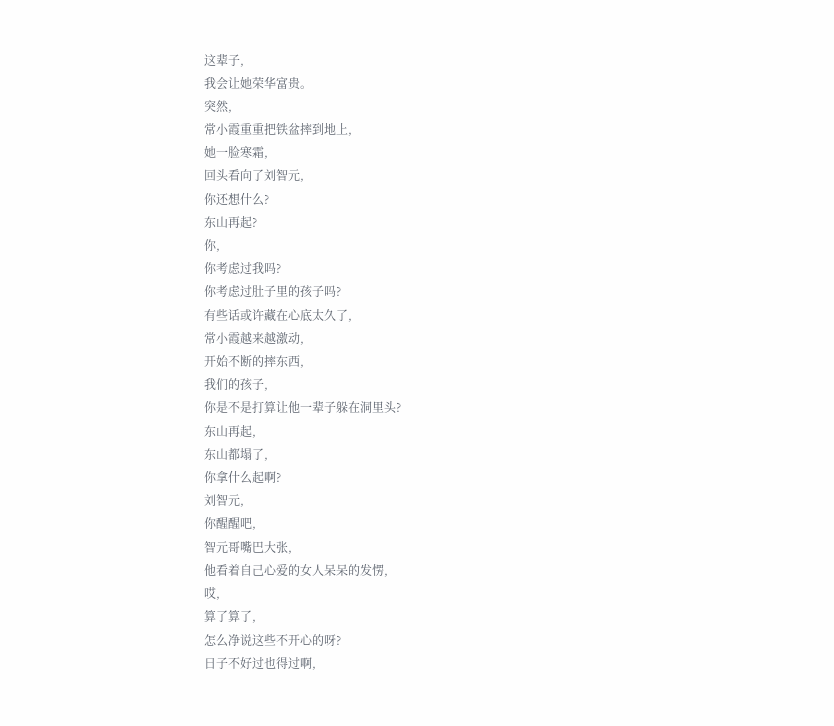这辈子,
我会让她荣华富贵。
突然,
常小霞重重把铁盆摔到地上,
她一脸寒霜,
回头看向了刘智元,
你还想什么?
东山再起?
你,
你考虑过我吗?
你考虑过肚子里的孩子吗?
有些话或许藏在心底太久了,
常小霞越来越激动,
开始不断的摔东西,
我们的孩子,
你是不是打算让他一辈子躲在洞里头?
东山再起,
东山都塌了,
你拿什么起啊?
刘智元,
你醒醒吧,
智元哥嘴巴大张,
他看着自己心爱的女人呆呆的发愣,
哎,
算了算了,
怎么净说这些不开心的呀?
日子不好过也得过啊,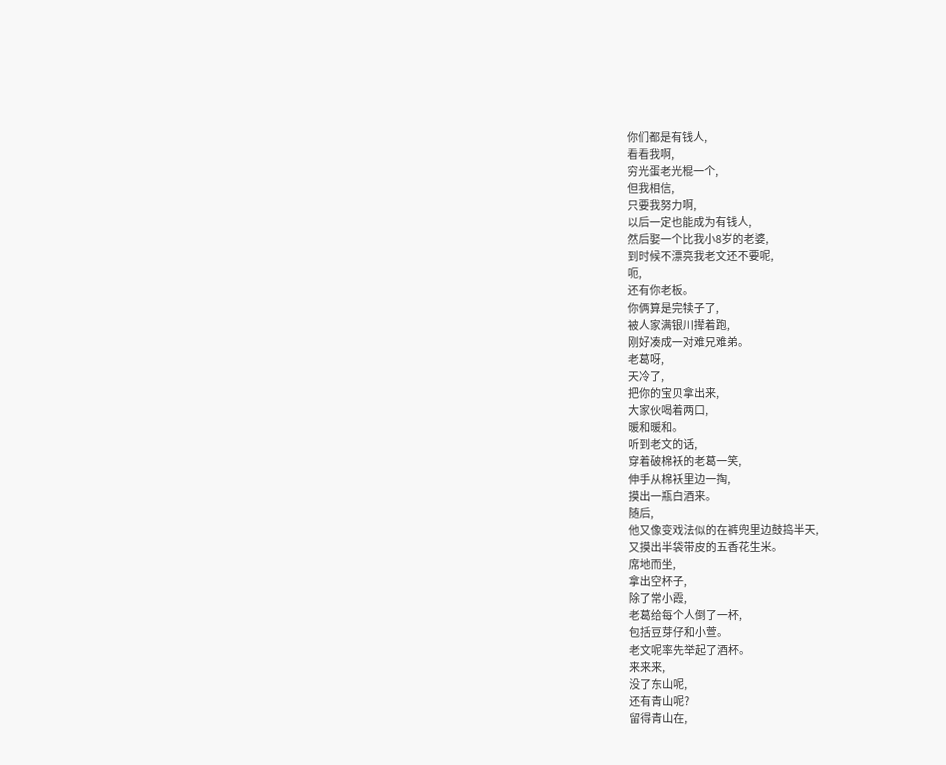你们都是有钱人,
看看我啊,
穷光蛋老光棍一个,
但我相信,
只要我努力啊,
以后一定也能成为有钱人,
然后娶一个比我小8岁的老婆,
到时候不漂亮我老文还不要呢,
呃,
还有你老板。
你俩算是完犊子了,
被人家满银川撵着跑,
刚好凑成一对难兄难弟。
老葛呀,
天冷了,
把你的宝贝拿出来,
大家伙喝着两口,
暖和暖和。
听到老文的话,
穿着破棉袄的老葛一笑,
伸手从棉袄里边一掏,
摸出一瓶白酒来。
随后,
他又像变戏法似的在裤兜里边鼓捣半天,
又摸出半袋带皮的五香花生米。
席地而坐,
拿出空杯子,
除了常小霞,
老葛给每个人倒了一杯,
包括豆芽仔和小萱。
老文呢率先举起了酒杯。
来来来,
没了东山呢,
还有青山呢?
留得青山在,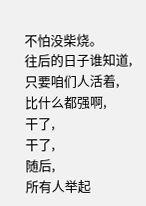不怕没柴烧。
往后的日子谁知道,
只要咱们人活着,
比什么都强啊,
干了,
干了,
随后,
所有人举起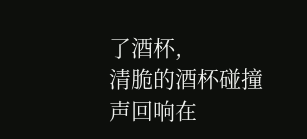了酒杯,
清脆的酒杯碰撞声回响在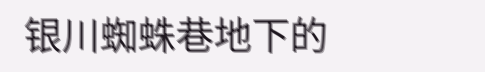银川蜘蛛巷地下的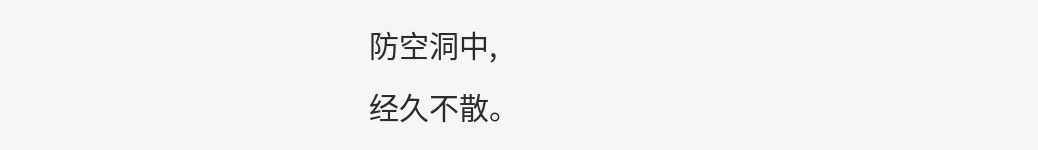防空洞中,
经久不散。